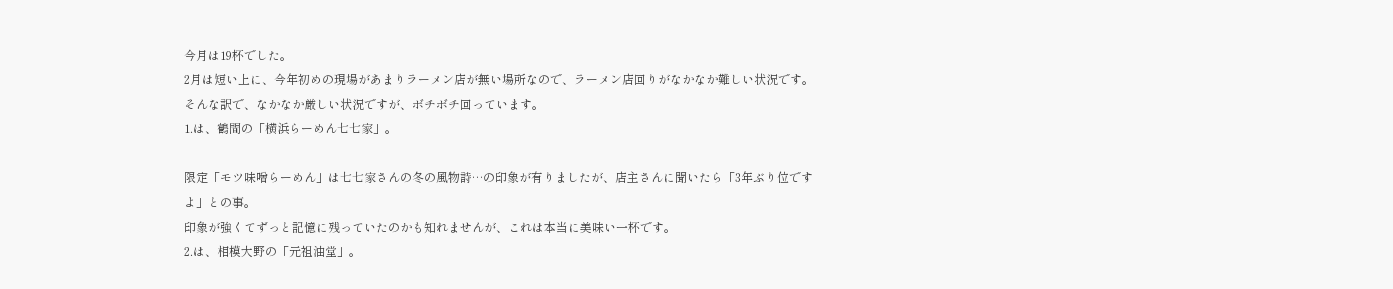今月は19杯でした。
2月は短い上に、今年初めの現場があまりラーメン店が無い場所なので、ラーメン店回りがなかなか難しい状況です。
そんな訳で、なかなか厳しい状況ですが、ボチボチ回っています。
1.は、鶴間の「横浜らーめん七七家」。

限定「モツ味噌らーめん」は七七家さんの冬の風物詩…の印象が有りましたが、店主さんに聞いたら「3年ぶり位ですよ」との事。
印象が強くてずっと記憶に残っていたのかも知れませんが、これは本当に美味い一杯です。
2.は、相模大野の「元祖油堂」。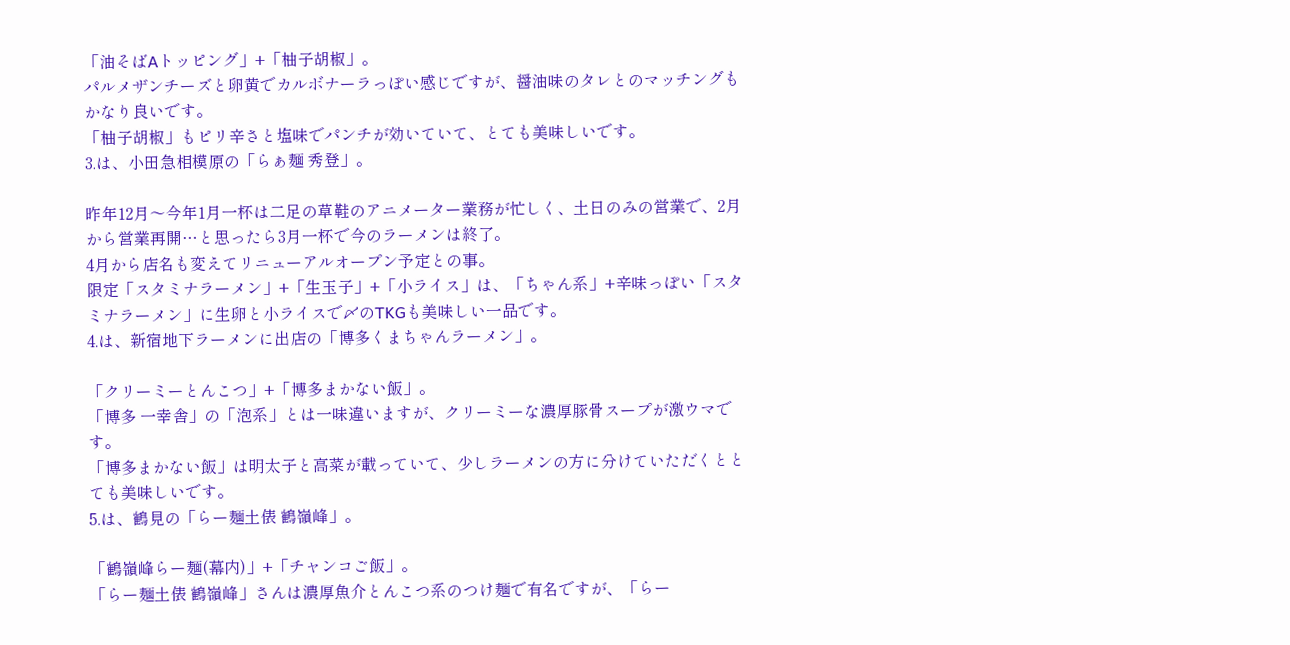「油そばAトッピング」+「柚子胡椒」。
パルメザンチーズと卵黄でカルボナーラっぽい感じですが、醤油味のタレとのマッチングもかなり良いです。
「柚子胡椒」もピリ辛さと塩味でパンチが効いていて、とても美味しいです。
3.は、小田急相模原の「らぁ麺 秀登」。

昨年12月〜今年1月一杯は二足の草鞋のアニメーター業務が忙しく、土日のみの営業で、2月から営業再開…と思ったら3月一杯で今のラーメンは終了。
4月から店名も変えてリニューアルオープン予定との事。
限定「スタミナラーメン」+「生玉子」+「小ライス」は、「ちゃん系」+辛味っぽい「スタミナラーメン」に生卵と小ライスで〆のTKGも美味しい一品です。
4.は、新宿地下ラーメンに出店の「博多くまちゃんラーメン」。

「クリーミーとんこつ」+「博多まかない飯」。
「博多 一幸舎」の「泡系」とは一味違いますが、クリーミーな濃厚豚骨スープが激ウマです。
「博多まかない飯」は明太子と高菜が載っていて、少しラーメンの方に分けていただくととても美味しいです。
5.は、鶴見の「らー麺土俵 鶴嶺峰」。

「鶴嶺峰らー麺(幕内)」+「チャンコご飯」。
「らー麺土俵 鶴嶺峰」さんは濃厚魚介とんこつ系のつけ麺で有名ですが、「らー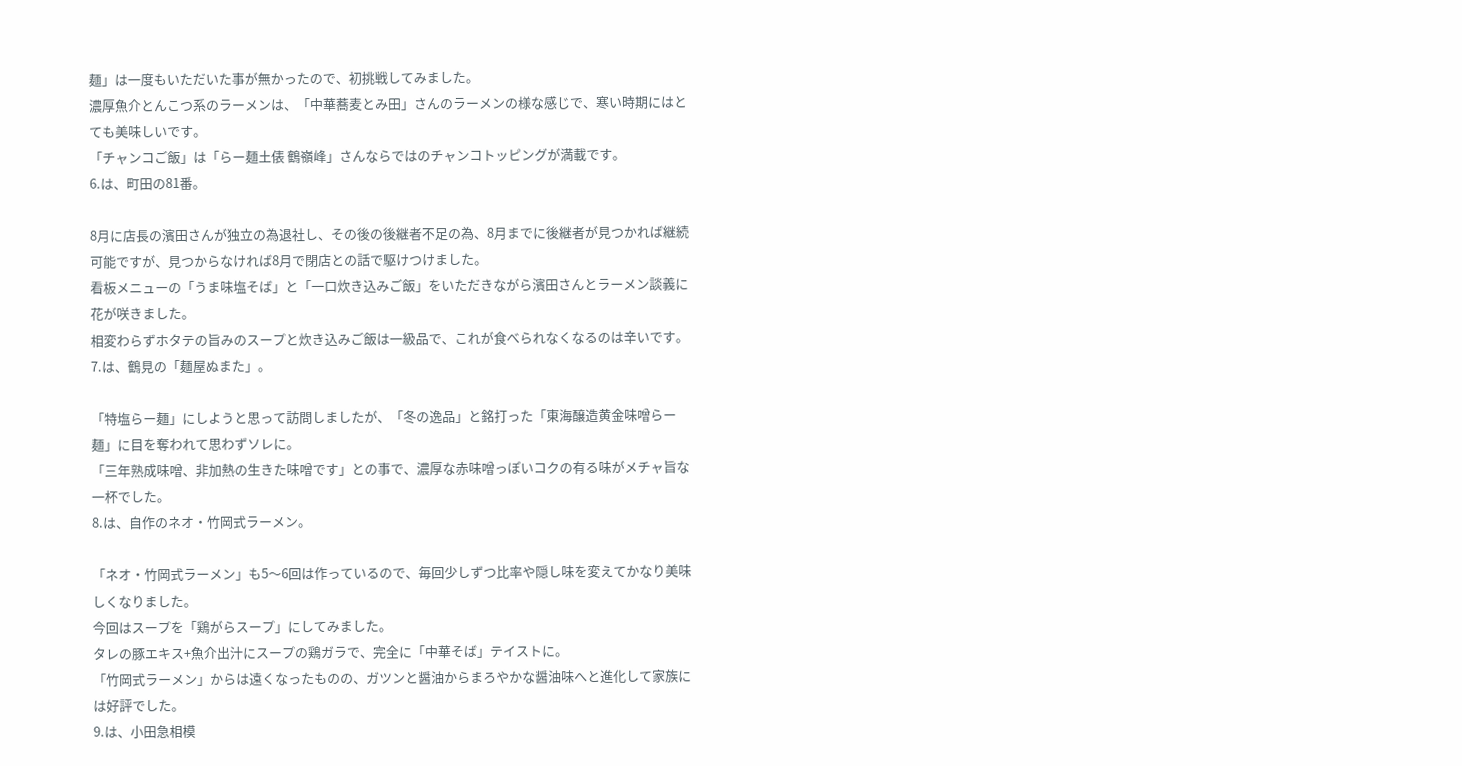麺」は一度もいただいた事が無かったので、初挑戦してみました。
濃厚魚介とんこつ系のラーメンは、「中華蕎麦とみ田」さんのラーメンの様な感じで、寒い時期にはとても美味しいです。
「チャンコご飯」は「らー麺土俵 鶴嶺峰」さんならではのチャンコトッピングが満載です。
6.は、町田の81番。

8月に店長の濱田さんが独立の為退社し、その後の後継者不足の為、8月までに後継者が見つかれば継続可能ですが、見つからなければ8月で閉店との話で駆けつけました。
看板メニューの「うま味塩そば」と「一口炊き込みご飯」をいただきながら濱田さんとラーメン談義に花が咲きました。
相変わらずホタテの旨みのスープと炊き込みご飯は一級品で、これが食べられなくなるのは辛いです。
7.は、鶴見の「麺屋ぬまた」。

「特塩らー麺」にしようと思って訪問しましたが、「冬の逸品」と銘打った「東海醸造黄金味噌らー麺」に目を奪われて思わずソレに。
「三年熟成味噌、非加熱の生きた味噌です」との事で、濃厚な赤味噌っぽいコクの有る味がメチャ旨な一杯でした。
8.は、自作のネオ・竹岡式ラーメン。

「ネオ・竹岡式ラーメン」も5〜6回は作っているので、毎回少しずつ比率や隠し味を変えてかなり美味しくなりました。
今回はスープを「鶏がらスープ」にしてみました。
タレの豚エキス+魚介出汁にスープの鶏ガラで、完全に「中華そば」テイストに。
「竹岡式ラーメン」からは遠くなったものの、ガツンと醤油からまろやかな醤油味へと進化して家族には好評でした。
9.は、小田急相模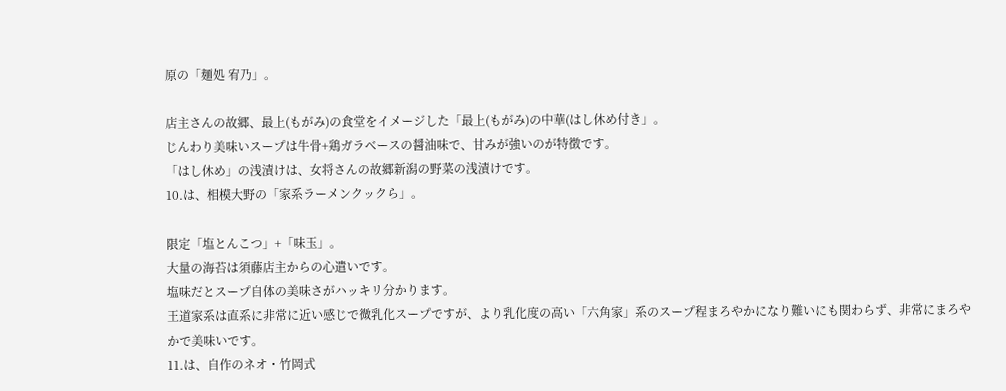原の「麺処 宥乃」。

店主さんの故郷、最上(もがみ)の食堂をイメージした「最上(もがみ)の中華(はし休め付き」。
じんわり美味いスープは牛骨+鶏ガラベースの醤油味で、甘みが強いのが特徴です。
「はし休め」の浅漬けは、女将さんの故郷新潟の野菜の浅漬けです。
10.は、相模大野の「家系ラーメンクックら」。

限定「塩とんこつ」+「味玉」。
大量の海苔は須藤店主からの心遣いです。
塩味だとスープ自体の美味さがハッキリ分かります。
王道家系は直系に非常に近い感じで微乳化スープですが、より乳化度の高い「六角家」系のスープ程まろやかになり難いにも関わらず、非常にまろやかで美味いです。
11.は、自作のネオ・竹岡式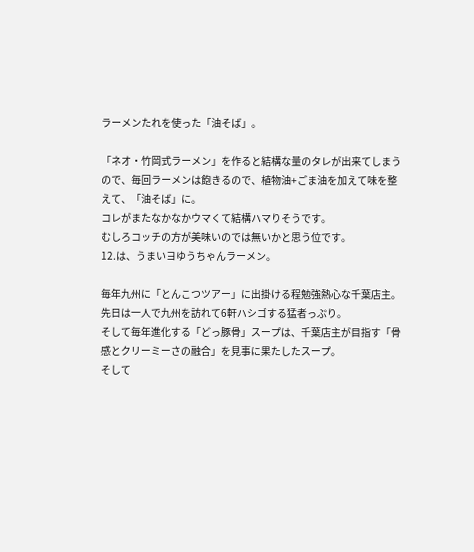ラーメンたれを使った「油そば」。

「ネオ・竹岡式ラーメン」を作ると結構な量のタレが出来てしまうので、毎回ラーメンは飽きるので、植物油+ごま油を加えて味を整えて、「油そば」に。
コレがまたなかなかウマくて結構ハマりそうです。
むしろコッチの方が美味いのでは無いかと思う位です。
12.は、うまいヨゆうちゃんラーメン。

毎年九州に「とんこつツアー」に出掛ける程勉強熱心な千葉店主。
先日は一人で九州を訪れて6軒ハシゴする猛者っぷり。
そして毎年進化する「どっ豚骨」スープは、千葉店主が目指す「骨感とクリーミーさの融合」を見事に果たしたスープ。
そして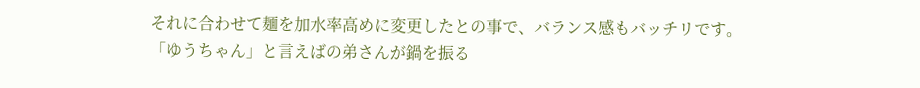それに合わせて麺を加水率高めに変更したとの事で、バランス感もバッチリです。
「ゆうちゃん」と言えばの弟さんが鍋を振る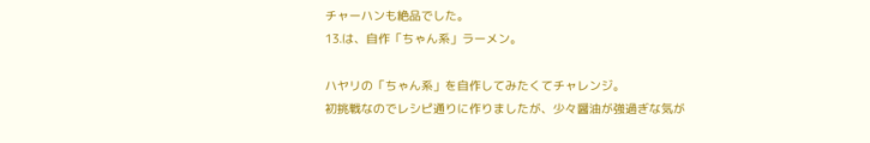チャーハンも絶品でした。
13.は、自作「ちゃん系」ラーメン。

ハヤリの「ちゃん系」を自作してみたくてチャレンジ。
初挑戦なのでレシピ通りに作りましたが、少々醤油が強過ぎな気が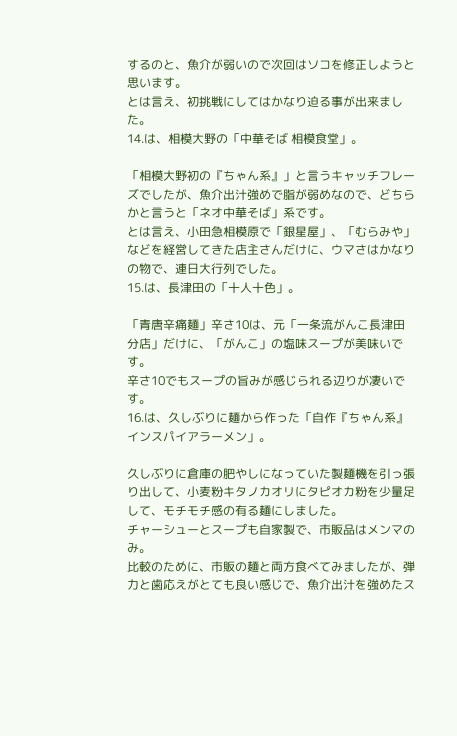するのと、魚介が弱いので次回はソコを修正しようと思います。
とは言え、初挑戦にしてはかなり迫る事が出来ました。
14.は、相模大野の「中華そば 相模食堂」。

「相模大野初の『ちゃん系』」と言うキャッチフレーズでしたが、魚介出汁強めで脂が弱めなので、どちらかと言うと「ネオ中華そば」系です。
とは言え、小田急相模原で「銀星屋」、「むらみや」などを経営してきた店主さんだけに、ウマさはかなりの物で、連日大行列でした。
15.は、長津田の「十人十色」。

「青唐辛痛麺」辛さ10は、元「一条流がんこ長津田分店」だけに、「がんこ」の塩味スープが美味いです。
辛さ10でもスープの旨みが感じられる辺りが凄いです。
16.は、久しぶりに麺から作った「自作『ちゃん系』インスパイアラーメン」。

久しぶりに倉庫の肥やしになっていた製麺機を引っ張り出して、小麦粉キタノカオリにタピオカ粉を少量足して、モチモチ感の有る麺にしました。
チャーシューとスープも自家製で、市販品はメンマのみ。
比較のために、市販の麺と両方食べてみましたが、弾力と歯応えがとても良い感じで、魚介出汁を強めたス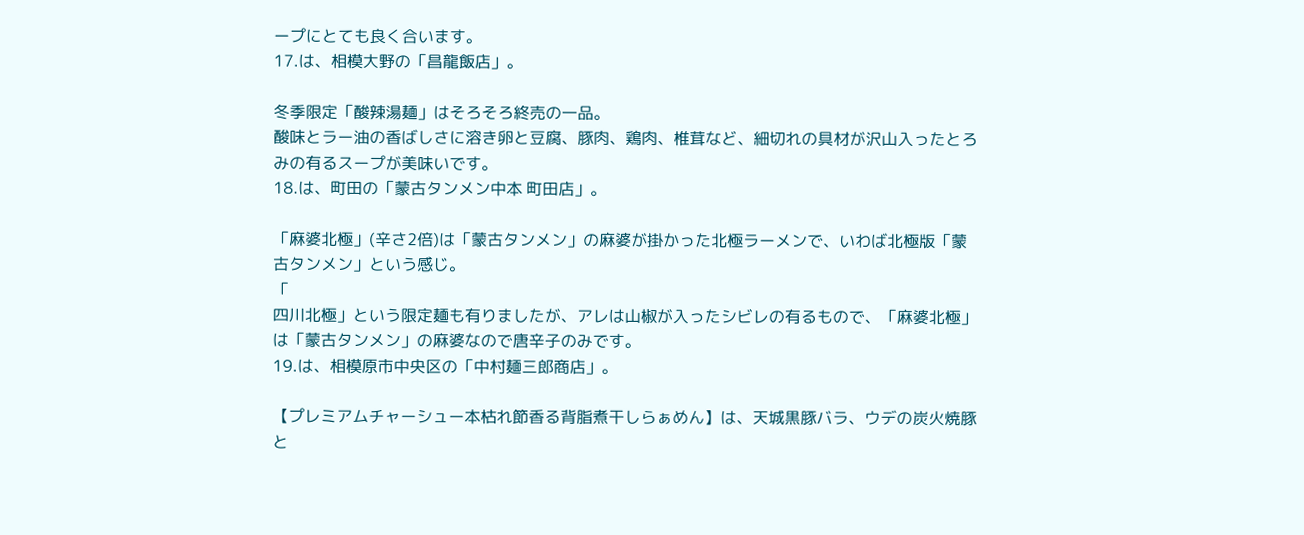ープにとても良く合います。
17.は、相模大野の「昌龍飯店」。

冬季限定「酸辣湯麺」はそろそろ終売の一品。
酸味とラー油の香ばしさに溶き卵と豆腐、豚肉、鶏肉、椎茸など、細切れの具材が沢山入ったとろみの有るスープが美味いです。
18.は、町田の「蒙古タンメン中本 町田店」。

「麻婆北極」(辛さ2倍)は「蒙古タンメン」の麻婆が掛かった北極ラーメンで、いわば北極版「蒙古タンメン」という感じ。
「
四川北極」という限定麺も有りましたが、アレは山椒が入ったシビレの有るもので、「麻婆北極」は「蒙古タンメン」の麻婆なので唐辛子のみです。
19.は、相模原市中央区の「中村麺三郎商店」。

【プレミアムチャーシュー本枯れ節香る背脂煮干しらぁめん】は、天城黒豚バラ、ウデの炭火焼豚と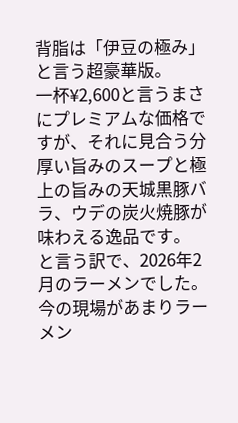背脂は「伊豆の極み」と言う超豪華版。
一杯¥2,600と言うまさにプレミアムな価格ですが、それに見合う分厚い旨みのスープと極上の旨みの天城黒豚バラ、ウデの炭火焼豚が味わえる逸品です。
と言う訳で、2026年2月のラーメンでした。
今の現場があまりラーメン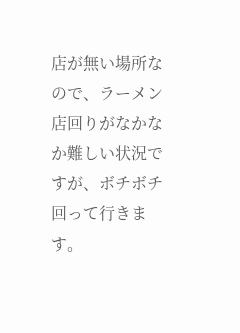店が無い場所なので、ラーメン店回りがなかなか難しい状況ですが、ボチボチ回って行きます。